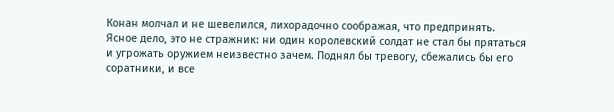Конан молчал и не шевелился, лихорадочно соображая, что предпринять. Ясное дело, это не стражник: ни один королевский солдат не стал бы прятаться и угрожать оружием неизвестно зачем. Поднял бы тревогу, сбежались бы его соратники, и все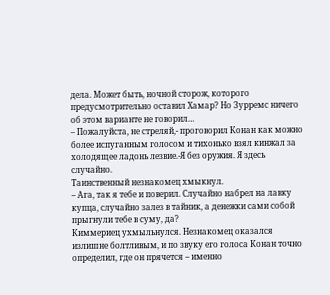дела. Может быть, ночной сторож, которого предусмотрительно оставил Хамар? Но Зурремс ничего об этом варианте не говорил…
– Пожалуйста, не стреляй,- проговорил Конан как можно более испуганным голосом и тихонько взял кинжал за холодящее ладонь лезвие.-Я без оружия. Я здесь случайно.
Таинственный незнакомец хмыкнул.
– Ага, так я тебе и поверил. Случайно набрел на лавку купца, случайно залез в тайник, а денежки сами собой прыгнули тебе в суму, да?
Киммериец ухмыльнулся. Незнакомец оказался излишне болтливым, и по звуку его голоса Конан точно определил, где он прячется – именно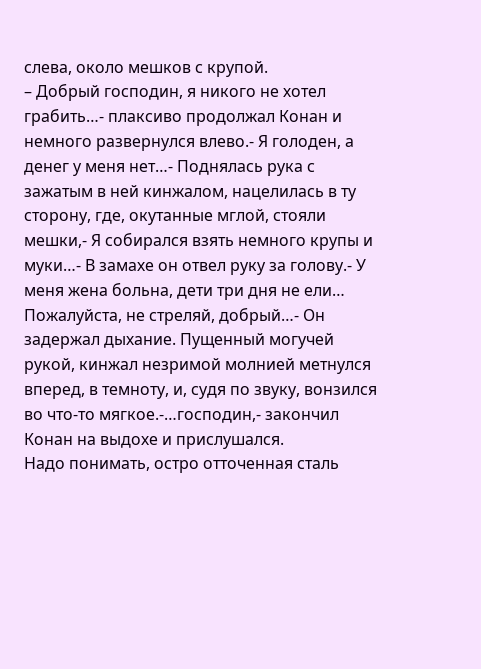слева, около мешков с крупой.
– Добрый господин, я никого не хотел грабить…- плаксиво продолжал Конан и немного развернулся влево.- Я голоден, а денег у меня нет…- Поднялась рука с зажатым в ней кинжалом, нацелилась в ту сторону, где, окутанные мглой, стояли мешки,- Я собирался взять немного крупы и муки…- В замахе он отвел руку за голову.- У меня жена больна, дети три дня не ели… Пожалуйста, не стреляй, добрый…- Он задержал дыхание. Пущенный могучей рукой, кинжал незримой молнией метнулся вперед, в темноту, и, судя по звуку, вонзился во что-то мягкое.-…господин,- закончил Конан на выдохе и прислушался.
Надо понимать, остро отточенная сталь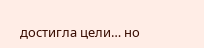достигла цели… но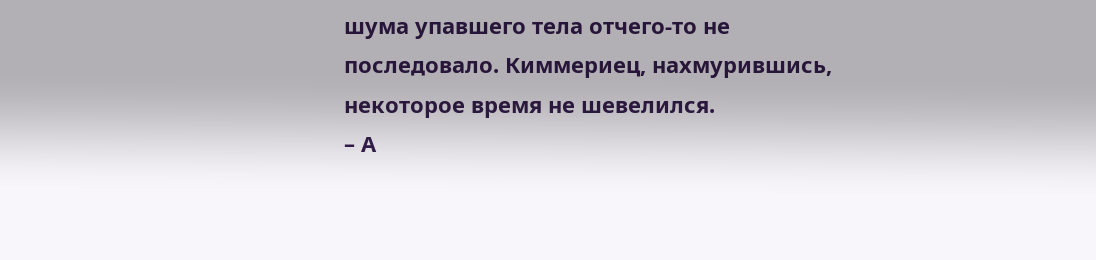шума упавшего тела отчего-то не последовало. Киммериец, нахмурившись, некоторое время не шевелился.
– А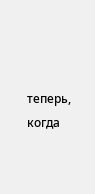теперь, когда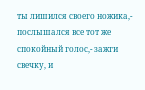ты лишился своего ножика,- послышался все тот же спокойный голос,- зажги свечку, и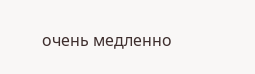очень медленно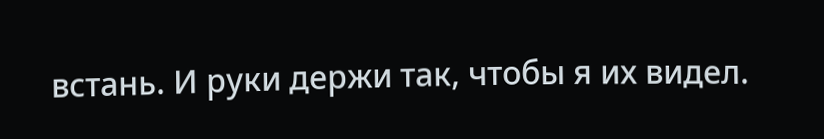встань. И руки держи так, чтобы я их видел.